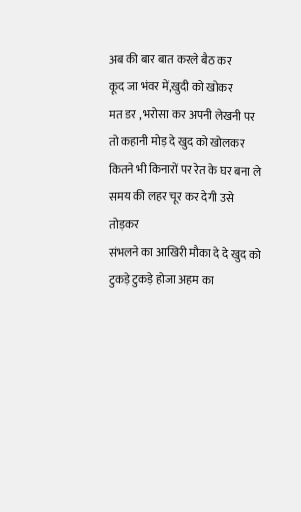अब की बार बात करले बैठ कर
कूद जा भंवर में,खुदी को खोकर
मत डर , भरोसा कर अपनी लेखनी पर
तो कहानी मोड़ दे खुद को खोलकर
कितने भी किनारों पर रेत के घर बना ले
समय की लहर चूर कर देगी उसे तोड़कर
संभलने का आखिरी मौका दे दे खुद को
टुकड़े टुकड़े होजा अहम का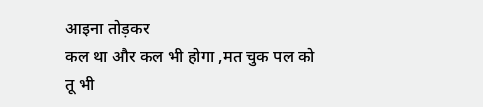आइना तोड़कर
कल था और कल भी होगा ,मत चुक पल को
तू भी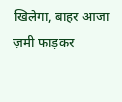खिलेगा, बाहर आजा ज़मी फाड़कर